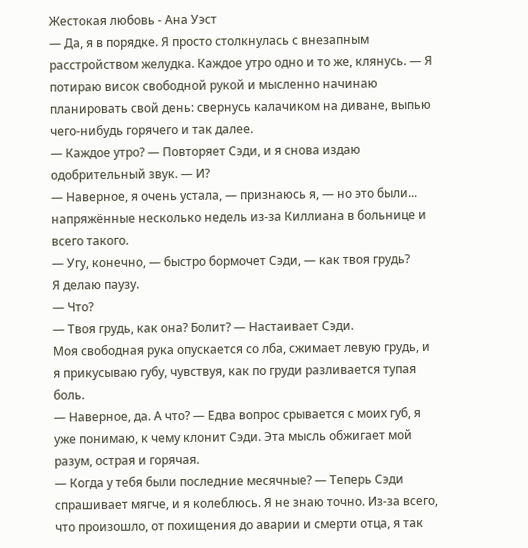Жестокая любовь - Ана Уэст
— Да, я в порядке. Я просто столкнулась с внезапным расстройством желудка. Каждое утро одно и то же, клянусь. — Я потираю висок свободной рукой и мысленно начинаю планировать свой день: свернусь калачиком на диване, выпью чего-нибудь горячего и так далее.
— Каждое утро? — Повторяет Сэди, и я снова издаю одобрительный звук. — И?
— Наверное, я очень устала, — признаюсь я, — но это были... напряжённые несколько недель из-за Киллиана в больнице и всего такого.
— Угу, конечно, — быстро бормочет Сэди, — как твоя грудь?
Я делаю паузу.
— Что?
— Твоя грудь, как она? Болит? — Настаивает Сэди.
Моя свободная рука опускается со лба, сжимает левую грудь, и я прикусываю губу, чувствуя, как по груди разливается тупая боль.
— Наверное, да. А что? — Едва вопрос срывается с моих губ, я уже понимаю, к чему клонит Сэди. Эта мысль обжигает мой разум, острая и горячая.
— Когда у тебя были последние месячные? — Теперь Сэди спрашивает мягче, и я колеблюсь. Я не знаю точно. Из-за всего, что произошло, от похищения до аварии и смерти отца, я так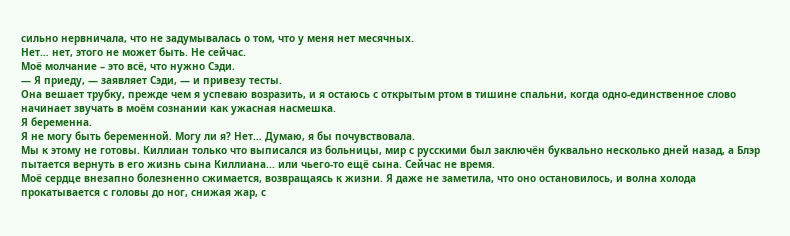сильно нервничала, что не задумывалась о том, что у меня нет месячных.
Нет… нет, этого не может быть. Не сейчас.
Моё молчание – это всё, что нужно Сэди.
— Я приеду, — заявляет Сэди, — и привезу тесты.
Она вешает трубку, прежде чем я успеваю возразить, и я остаюсь с открытым ртом в тишине спальни, когда одно-единственное слово начинает звучать в моём сознании как ужасная насмешка.
Я беременна.
Я не могу быть беременной. Могу ли я? Нет… Думаю, я бы почувствовала.
Мы к этому не готовы. Киллиан только что выписался из больницы, мир с русскими был заключён буквально несколько дней назад, а Блэр пытается вернуть в его жизнь сына Киллиана... или чьего-то ещё сына. Сейчас не время.
Моё сердце внезапно болезненно сжимается, возвращаясь к жизни. Я даже не заметила, что оно остановилось, и волна холода прокатывается с головы до ног, снижая жар, с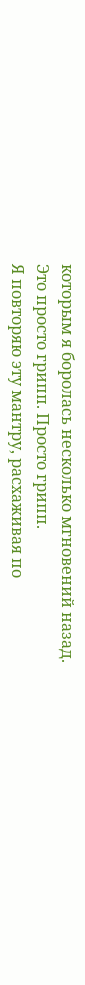которым я боролась несколько мгновений назад.
Это просто грипп. Просто грипп.
Я повторяю эту мантру, расхаживая по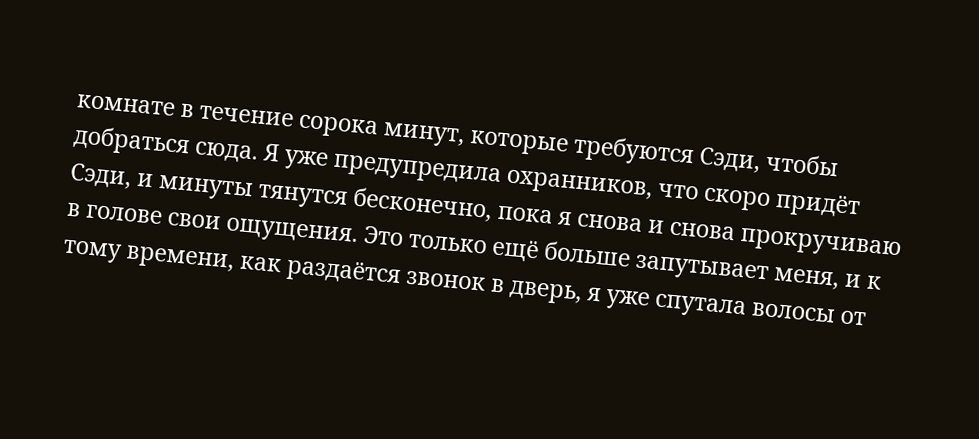комнате в течение сорока минут, которые требуются Сэди, чтобы добраться сюда. Я уже предупредила охранников, что скоро придёт Сэди, и минуты тянутся бесконечно, пока я снова и снова прокручиваю в голове свои ощущения. Это только ещё больше запутывает меня, и к тому времени, как раздаётся звонок в дверь, я уже спутала волосы от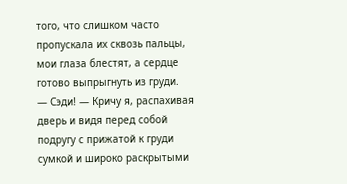того, что слишком часто пропускала их сквозь пальцы, мои глаза блестят, а сердце готово выпрыгнуть из груди.
— Сэди! — Кричу я, распахивая дверь и видя перед собой подругу с прижатой к груди сумкой и широко раскрытыми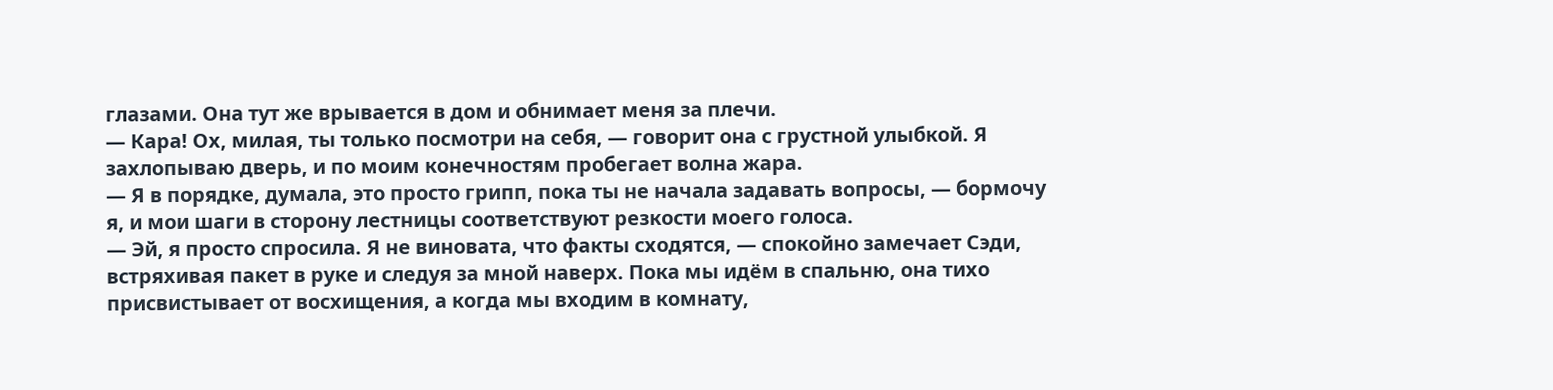глазами. Она тут же врывается в дом и обнимает меня за плечи.
— Кара! Ох, милая, ты только посмотри на себя, — говорит она с грустной улыбкой. Я захлопываю дверь, и по моим конечностям пробегает волна жара.
— Я в порядке, думала, это просто грипп, пока ты не начала задавать вопросы, — бормочу я, и мои шаги в сторону лестницы соответствуют резкости моего голоса.
— Эй, я просто спросила. Я не виновата, что факты сходятся, — спокойно замечает Сэди, встряхивая пакет в руке и следуя за мной наверх. Пока мы идём в спальню, она тихо присвистывает от восхищения, а когда мы входим в комнату,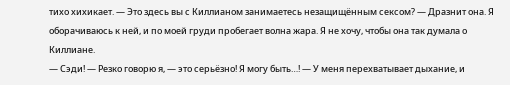тихо хихикает. — Это здесь вы с Киллианом занимаетесь незащищённым сексом? — Дразнит она. Я оборачиваюсь к ней, и по моей груди пробегает волна жара. Я не хочу, чтобы она так думала о Киллиане.
— Сэди! — Резко говорю я, — это серьёзно! Я могу быть…! — У меня перехватывает дыхание, и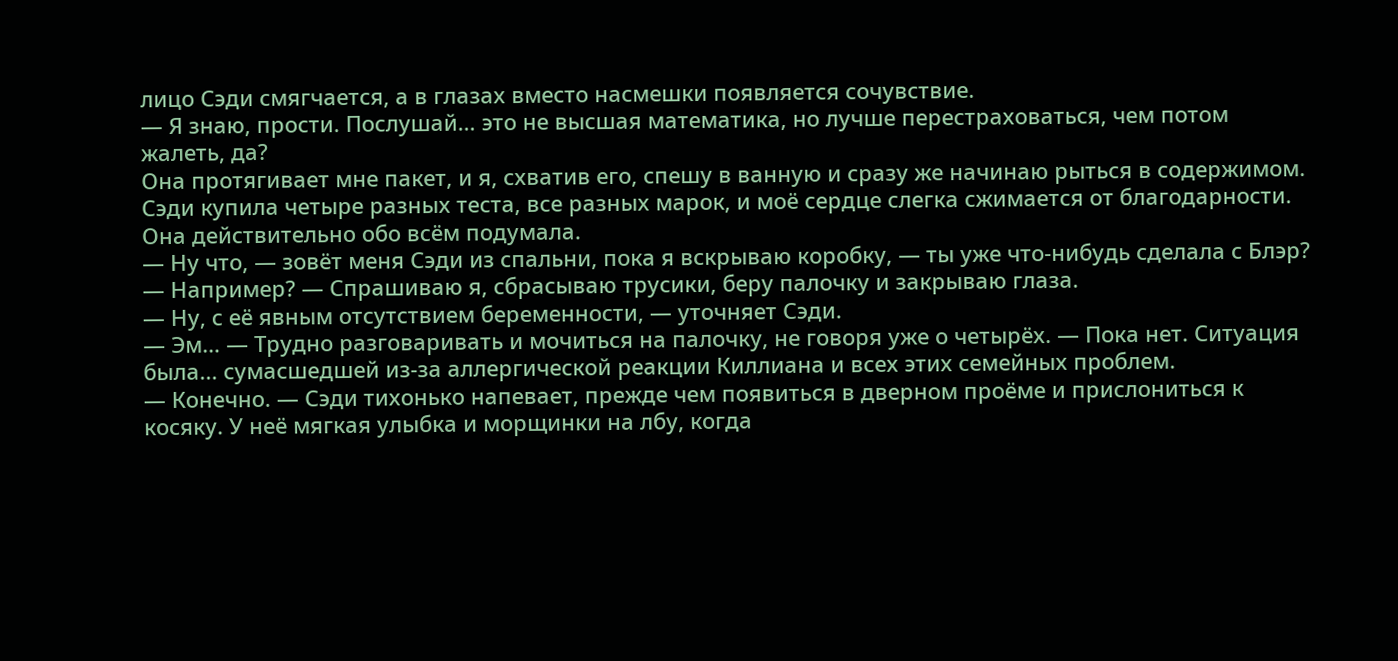лицо Сэди смягчается, а в глазах вместо насмешки появляется сочувствие.
— Я знаю, прости. Послушай… это не высшая математика, но лучше перестраховаться, чем потом жалеть, да?
Она протягивает мне пакет, и я, схватив его, спешу в ванную и сразу же начинаю рыться в содержимом. Сэди купила четыре разных теста, все разных марок, и моё сердце слегка сжимается от благодарности. Она действительно обо всём подумала.
— Ну что, — зовёт меня Сэди из спальни, пока я вскрываю коробку, — ты уже что-нибудь сделала с Блэр?
— Например? — Спрашиваю я, сбрасываю трусики, беру палочку и закрываю глаза.
— Ну, с её явным отсутствием беременности, — уточняет Сэди.
— Эм… — Трудно разговаривать и мочиться на палочку, не говоря уже о четырёх. — Пока нет. Ситуация была... сумасшедшей из-за аллергической реакции Киллиана и всех этих семейных проблем.
— Конечно. — Сэди тихонько напевает, прежде чем появиться в дверном проёме и прислониться к косяку. У неё мягкая улыбка и морщинки на лбу, когда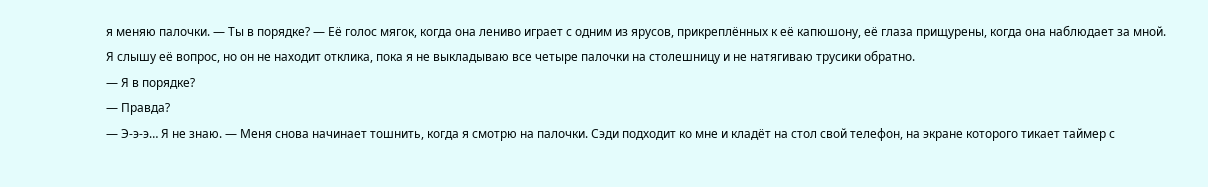я меняю палочки. — Ты в порядке? — Её голос мягок, когда она лениво играет с одним из ярусов, прикреплённых к её капюшону, её глаза прищурены, когда она наблюдает за мной.
Я слышу её вопрос, но он не находит отклика, пока я не выкладываю все четыре палочки на столешницу и не натягиваю трусики обратно.
— Я в порядке?
— Правда?
— Э-э-э… Я не знаю. — Меня снова начинает тошнить, когда я смотрю на палочки. Сэди подходит ко мне и кладёт на стол свой телефон, на экране которого тикает таймер с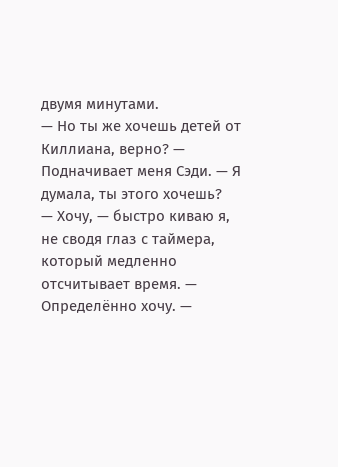двумя минутами.
— Но ты же хочешь детей от Киллиана, верно? — Подначивает меня Сэди. — Я думала, ты этого хочешь?
— Хочу, — быстро киваю я, не сводя глаз с таймера, который медленно отсчитывает время. — Определённо хочу. —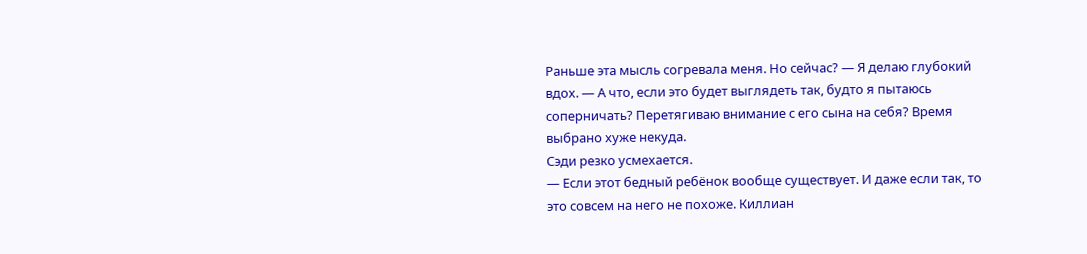Раньше эта мысль согревала меня. Но сейчас? — Я делаю глубокий вдох. — А что, если это будет выглядеть так, будто я пытаюсь соперничать? Перетягиваю внимание с его сына на себя? Время выбрано хуже некуда.
Сэди резко усмехается.
— Если этот бедный ребёнок вообще существует. И даже если так, то это совсем на него не похоже. Киллиан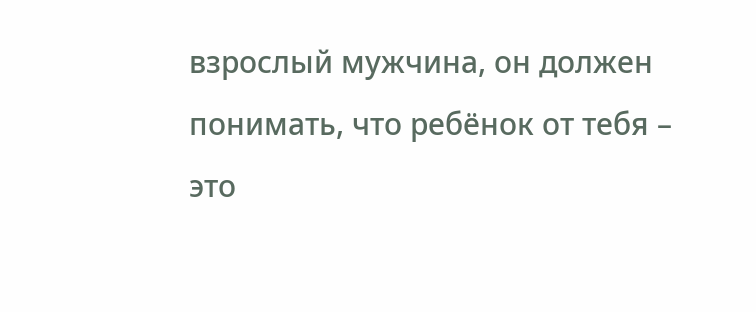взрослый мужчина, он должен понимать, что ребёнок от тебя – это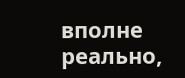вполне реально,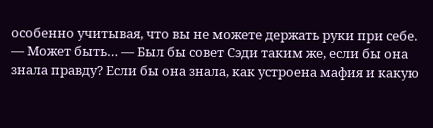особенно учитывая, что вы не можете держать руки при себе.
— Может быть… — Был бы совет Сэди таким же, если бы она знала правду? Если бы она знала, как устроена мафия и какую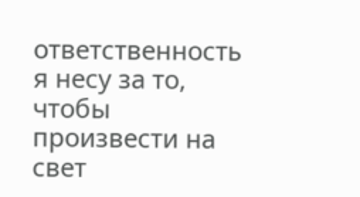ответственность я несу за то, чтобы произвести на свет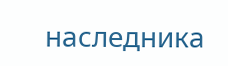наследника